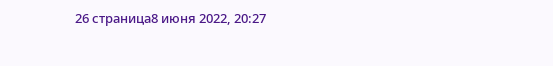26 страница8 июня 2022, 20:27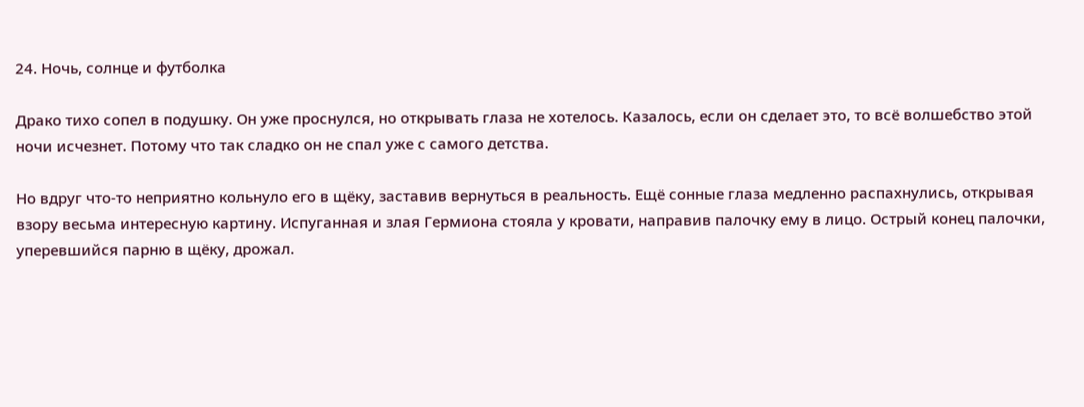24. Ночь, солнце и футболка

Драко тихо сопел в подушку. Он уже проснулся, но открывать глаза не хотелось. Казалось, если он сделает это, то всё волшебство этой ночи исчезнет. Потому что так сладко он не спал уже с самого детства.

Но вдруг что-то неприятно кольнуло его в щёку, заставив вернуться в реальность. Ещё сонные глаза медленно распахнулись, открывая взору весьма интересную картину. Испуганная и злая Гермиона стояла у кровати, направив палочку ему в лицо. Острый конец палочки, уперевшийся парню в щёку, дрожал.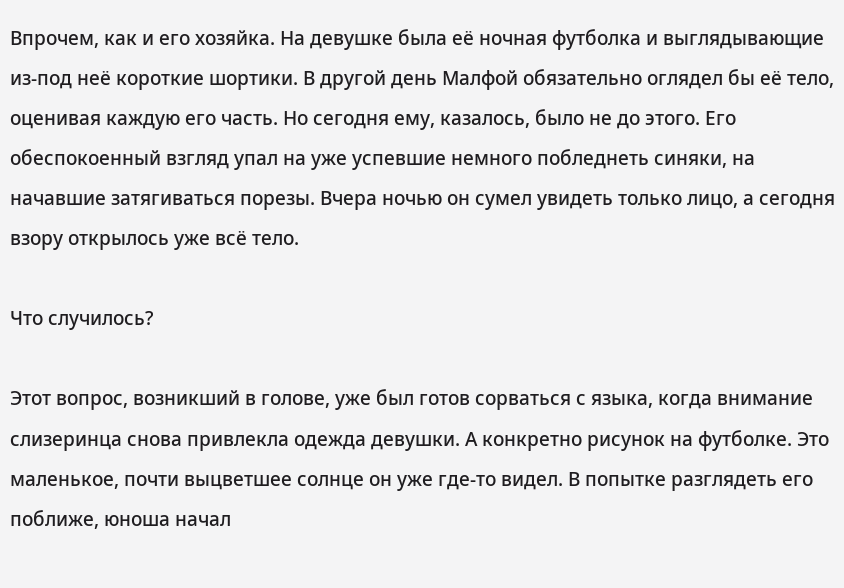Впрочем, как и его хозяйка. На девушке была её ночная футболка и выглядывающие из-под неё короткие шортики. В другой день Малфой обязательно оглядел бы её тело, оценивая каждую его часть. Но сегодня ему, казалось, было не до этого. Его обеспокоенный взгляд упал на уже успевшие немного побледнеть синяки, на начавшие затягиваться порезы. Вчера ночью он сумел увидеть только лицо, а сегодня взору открылось уже всё тело.

Что случилось?

Этот вопрос, возникший в голове, уже был готов сорваться с языка, когда внимание слизеринца снова привлекла одежда девушки. А конкретно рисунок на футболке. Это маленькое, почти выцветшее солнце он уже где-то видел. В попытке разглядеть его поближе, юноша начал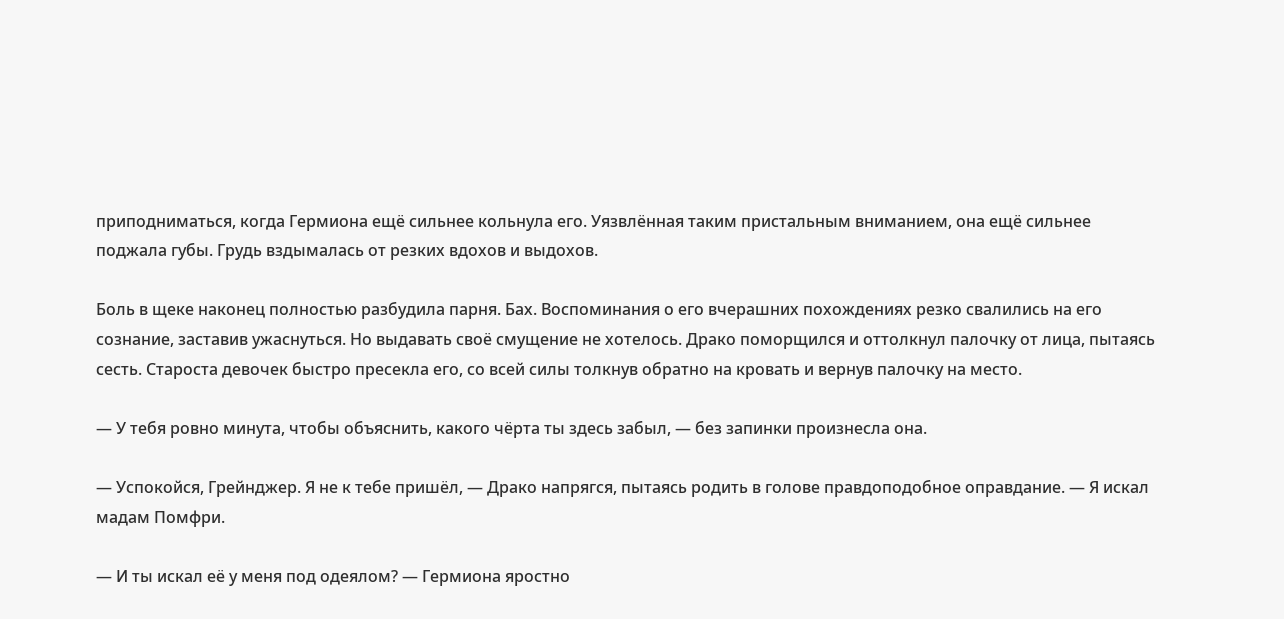приподниматься, когда Гермиона ещё сильнее кольнула его. Уязвлённая таким пристальным вниманием, она ещё сильнее поджала губы. Грудь вздымалась от резких вдохов и выдохов.

Боль в щеке наконец полностью разбудила парня. Бах. Воспоминания о его вчерашних похождениях резко свалились на его сознание, заставив ужаснуться. Но выдавать своё смущение не хотелось. Драко поморщился и оттолкнул палочку от лица, пытаясь сесть. Староста девочек быстро пресекла его, со всей силы толкнув обратно на кровать и вернув палочку на место.

— У тебя ровно минута, чтобы объяснить, какого чёрта ты здесь забыл, — без запинки произнесла она.

— Успокойся, Грейнджер. Я не к тебе пришёл, — Драко напрягся, пытаясь родить в голове правдоподобное оправдание. — Я искал мадам Помфри.

— И ты искал её у меня под одеялом? — Гермиона яростно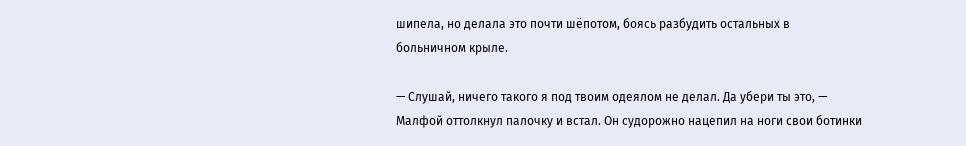шипела, но делала это почти шёпотом, боясь разбудить остальных в больничном крыле.

— Слушай, ничего такого я под твоим одеялом не делал. Да убери ты это, — Малфой оттолкнул палочку и встал. Он судорожно нацепил на ноги свои ботинки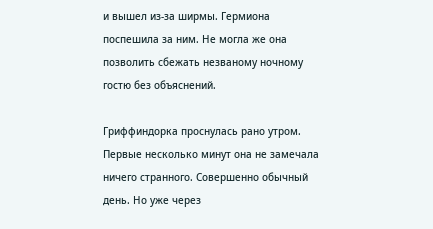и вышел из-за ширмы. Гермиона поспешила за ним. Не могла же она позволить сбежать незваному ночному гостю без объяснений.

Гриффиндорка проснулась рано утром. Первые несколько минут она не замечала ничего странного. Совершенно обычный день. Но уже через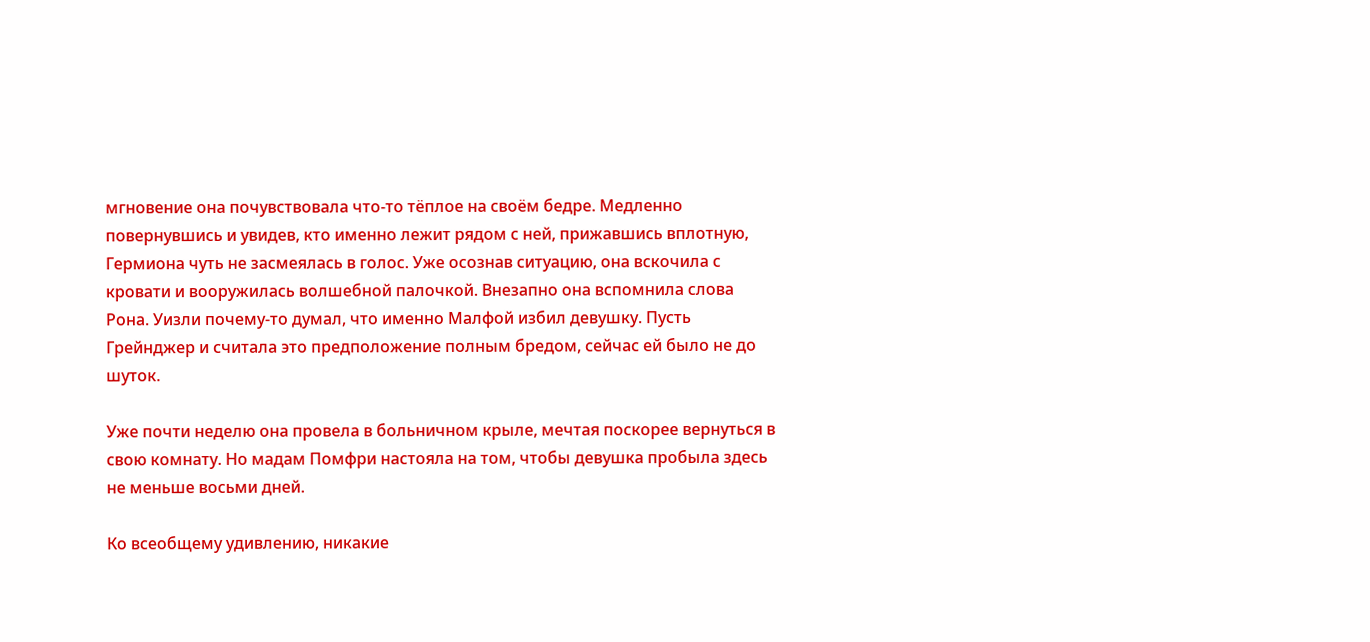мгновение она почувствовала что-то тёплое на своём бедре. Медленно повернувшись и увидев, кто именно лежит рядом с ней, прижавшись вплотную, Гермиона чуть не засмеялась в голос. Уже осознав ситуацию, она вскочила с кровати и вооружилась волшебной палочкой. Внезапно она вспомнила слова Рона. Уизли почему-то думал, что именно Малфой избил девушку. Пусть Грейнджер и считала это предположение полным бредом, сейчас ей было не до шуток.

Уже почти неделю она провела в больничном крыле, мечтая поскорее вернуться в свою комнату. Но мадам Помфри настояла на том, чтобы девушка пробыла здесь не меньше восьми дней.

Ко всеобщему удивлению, никакие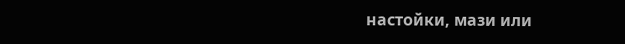настойки, мази или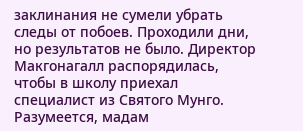заклинания не сумели убрать следы от побоев. Проходили дни, но результатов не было. Директор Макгонагалл распорядилась, чтобы в школу приехал специалист из Святого Мунго. Разумеется, мадам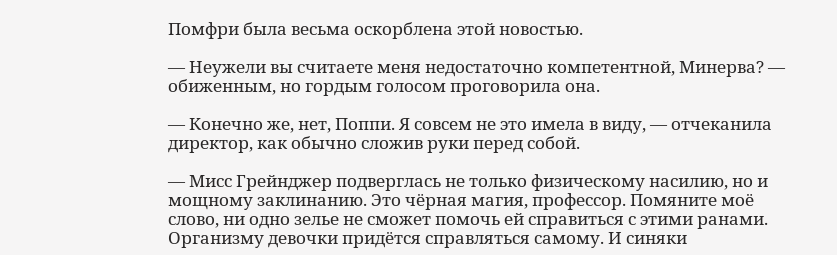Помфри была весьма оскорблена этой новостью.

— Неужели вы считаете меня недостаточно компетентной, Минерва? — обиженным, но гордым голосом проговорила она.

— Конечно же, нет, Поппи. Я совсем не это имела в виду, — отчеканила директор, как обычно сложив руки перед собой.

— Мисс Грейнджер подверглась не только физическому насилию, но и мощному заклинанию. Это чёрная магия, профессор. Помяните моё слово, ни одно зелье не сможет помочь ей справиться с этими ранами. Организму девочки придётся справляться самому. И синяки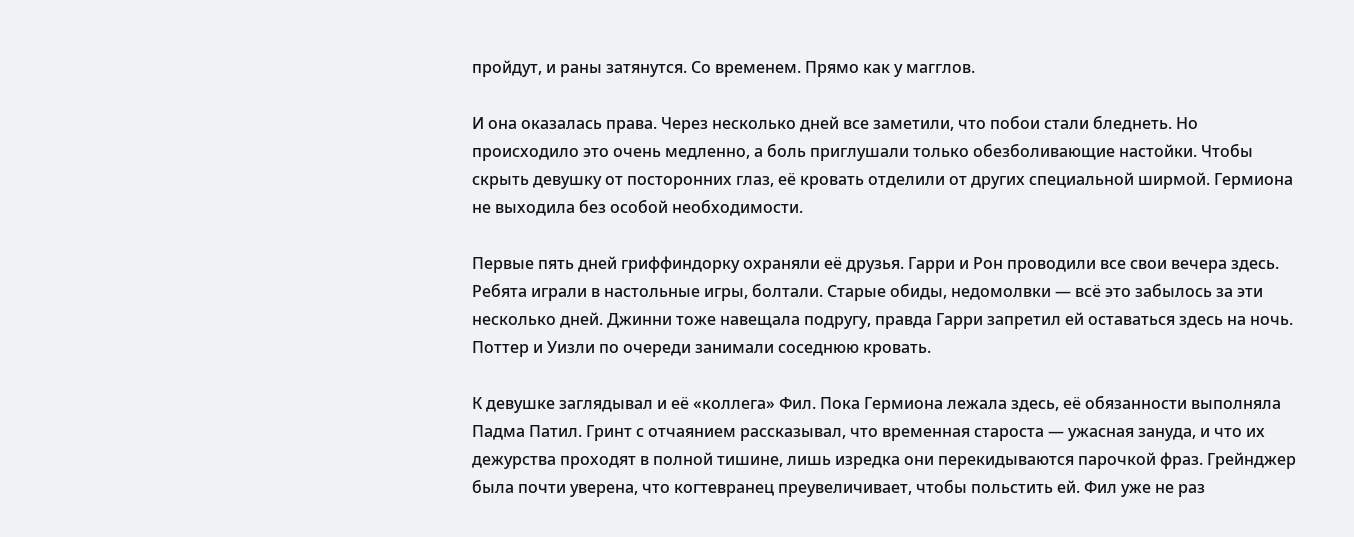пройдут, и раны затянутся. Со временем. Прямо как у магглов.

И она оказалась права. Через несколько дней все заметили, что побои стали бледнеть. Но происходило это очень медленно, а боль приглушали только обезболивающие настойки. Чтобы скрыть девушку от посторонних глаз, её кровать отделили от других специальной ширмой. Гермиона не выходила без особой необходимости.

Первые пять дней гриффиндорку охраняли её друзья. Гарри и Рон проводили все свои вечера здесь. Ребята играли в настольные игры, болтали. Старые обиды, недомолвки — всё это забылось за эти несколько дней. Джинни тоже навещала подругу, правда Гарри запретил ей оставаться здесь на ночь. Поттер и Уизли по очереди занимали соседнюю кровать.

К девушке заглядывал и её «коллега» Фил. Пока Гермиона лежала здесь, её обязанности выполняла Падма Патил. Гринт с отчаянием рассказывал, что временная староста — ужасная зануда, и что их дежурства проходят в полной тишине, лишь изредка они перекидываются парочкой фраз. Грейнджер была почти уверена, что когтевранец преувеличивает, чтобы польстить ей. Фил уже не раз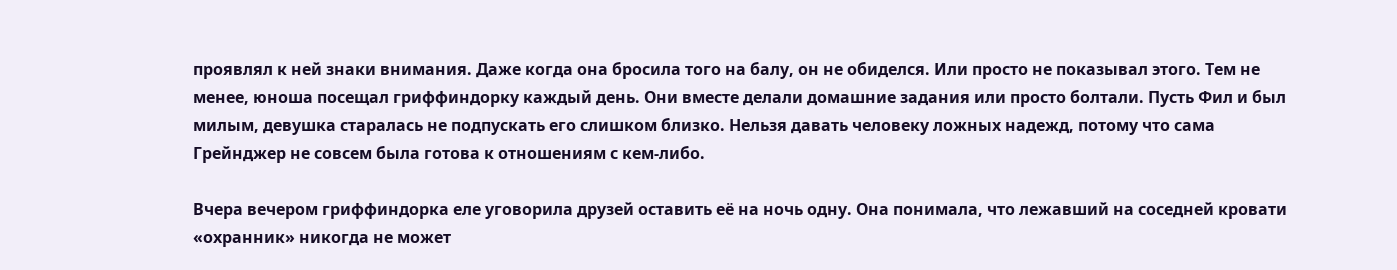проявлял к ней знаки внимания. Даже когда она бросила того на балу, он не обиделся. Или просто не показывал этого. Тем не менее, юноша посещал гриффиндорку каждый день. Они вместе делали домашние задания или просто болтали. Пусть Фил и был милым, девушка старалась не подпускать его слишком близко. Нельзя давать человеку ложных надежд, потому что сама Грейнджер не совсем была готова к отношениям с кем-либо.

Вчера вечером гриффиндорка еле уговорила друзей оставить её на ночь одну. Она понимала, что лежавший на соседней кровати «охранник» никогда не может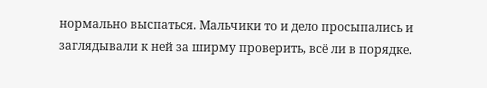нормально выспаться. Мальчики то и дело просыпались и заглядывали к ней за ширму проверить, всё ли в порядке.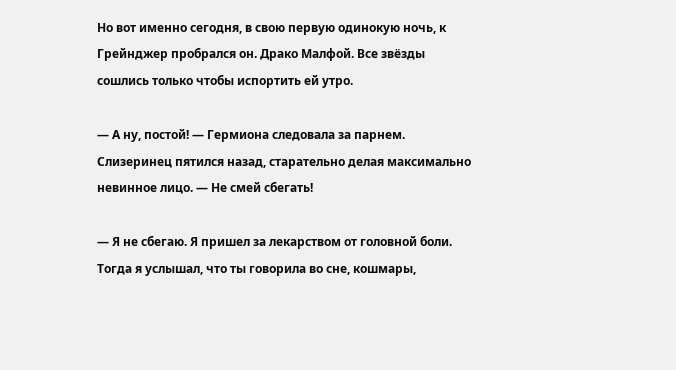Но вот именно сегодня, в свою первую одинокую ночь, к Грейнджер пробрался он. Драко Малфой. Все звёзды сошлись только чтобы испортить ей утро.

— А ну, постой! — Гермиона следовала за парнем. Слизеринец пятился назад, старательно делая максимально невинное лицо. — Не смей сбегать!

— Я не сбегаю. Я пришел за лекарством от головной боли. Тогда я услышал, что ты говорила во сне, кошмары,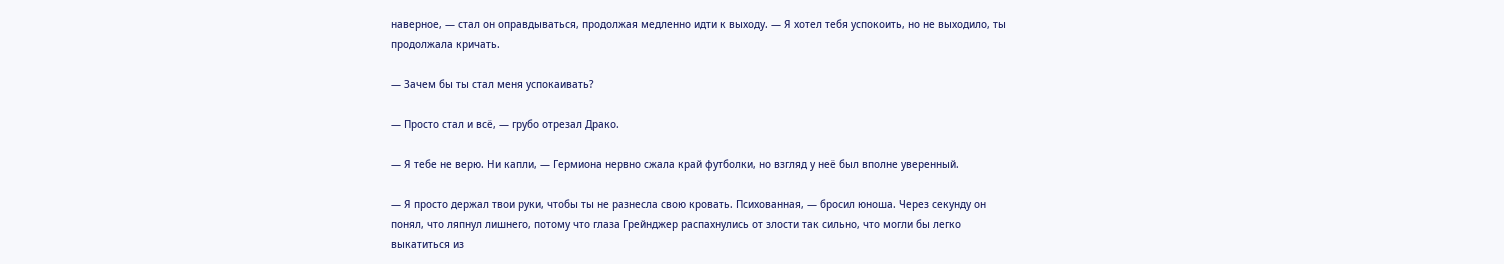наверное, — стал он оправдываться, продолжая медленно идти к выходу. — Я хотел тебя успокоить, но не выходило, ты продолжала кричать.

— Зачем бы ты стал меня успокаивать?

— Просто стал и всё, — грубо отрезал Драко.

— Я тебе не верю. Ни капли, — Гермиона нервно сжала край футболки, но взгляд у неё был вполне уверенный.

— Я просто держал твои руки, чтобы ты не разнесла свою кровать. Психованная, — бросил юноша. Через секунду он понял, что ляпнул лишнего, потому что глаза Грейнджер распахнулись от злости так сильно, что могли бы легко выкатиться из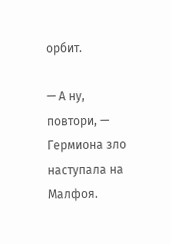орбит.

— А ну, повтори, — Гермиона зло наступала на Малфоя.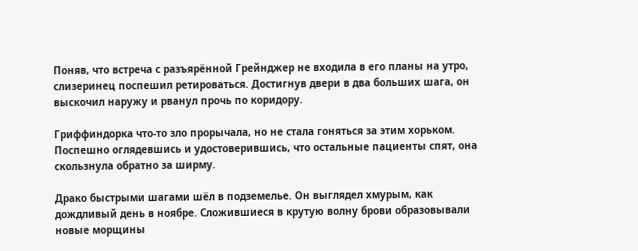Поняв, что встреча с разъярённой Грейнджер не входила в его планы на утро, слизеринец поспешил ретироваться. Достигнув двери в два больших шага, он выскочил наружу и рванул прочь по коридору.

Гриффиндорка что-то зло прорычала, но не стала гоняться за этим хорьком. Поспешно оглядевшись и удостоверившись, что остальные пациенты спят, она скользнула обратно за ширму.

Драко быстрыми шагами шёл в подземелье. Он выглядел хмурым, как дождливый день в ноябре. Сложившиеся в крутую волну брови образовывали новые морщины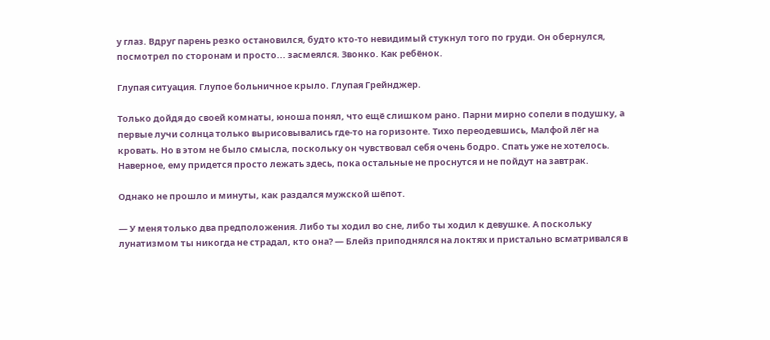у глаз. Вдруг парень резко остановился, будто кто-то невидимый стукнул того по груди. Он обернулся, посмотрел по сторонам и просто... засмеялся. Звонко. Как ребёнок.

Глупая ситуация. Глупое больничное крыло. Глупая Грейнджер.

Только дойдя до своей комнаты, юноша понял, что ещё слишком рано. Парни мирно сопели в подушку, а первые лучи солнца только вырисовывались где-то на горизонте. Тихо переодевшись, Малфой лёг на кровать. Но в этом не было смысла, поскольку он чувствовал себя очень бодро. Спать уже не хотелось. Наверное, ему придется просто лежать здесь, пока остальные не проснутся и не пойдут на завтрак.

Однако не прошло и минуты, как раздался мужской шёпот.

— У меня только два предположения. Либо ты ходил во сне, либо ты ходил к девушке. А поскольку лунатизмом ты никогда не страдал, кто она? — Блейз приподнялся на локтях и пристально всматривался в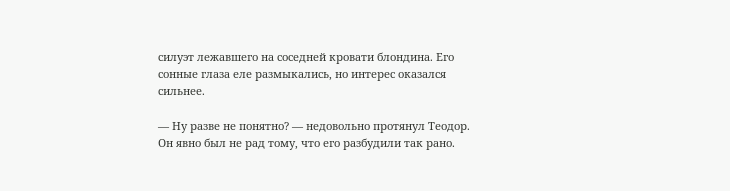силуэт лежавшего на соседней кровати блондина. Его сонные глаза еле размыкались, но интерес оказался сильнее.

— Ну разве не понятно? — недовольно протянул Теодор. Он явно был не рад тому, что его разбудили так рано.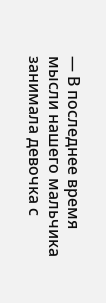— В последнее время мысли нашего мальчика занимала девочка с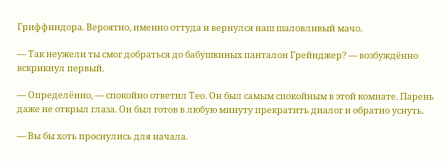Гриффиндора. Вероятно, именно оттуда и вернулся наш шаловливый мачо.

— Так неужели ты смог добраться до бабушкиных панталон Грейнджер? — возбуждённо вскрикнул первый.

— Определённо, — спокойно ответил Тео. Он был самым спокойным в этой комнате. Парень даже не открыл глаза. Он был готов в любую минуту прекратить диалог и обратно уснуть.

— Вы бы хоть проснулись для начала.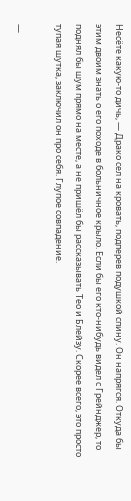Несёте какую-то дичь, — Драко сел на кровать, подперев подушкой спину. Он напрягся. Откуда бы этим двоим знать о его походе в больничное крыло. Если бы его кто-нибудь видел с Грейнджер, то поднял бы шум прямо на месте, а не пришёл бы рассказывать Тео и Блейзу. Скорее всего, это просто тупая шутка, заключил он про себя. Глупое совпадение.

—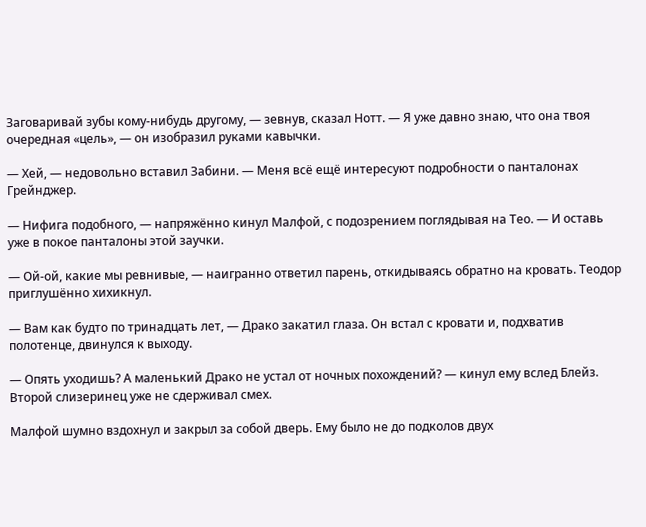Заговаривай зубы кому-нибудь другому, — зевнув, сказал Нотт. — Я уже давно знаю, что она твоя очередная «цель», — он изобразил руками кавычки.

— Хей, — недовольно вставил Забини. — Меня всё ещё интересуют подробности о панталонах Грейнджер.

— Нифига подобного, — напряжённо кинул Малфой, с подозрением поглядывая на Тео. — И оставь уже в покое панталоны этой заучки.

— Ой-ой, какие мы ревнивые, — наигранно ответил парень, откидываясь обратно на кровать. Теодор приглушённо хихикнул.

— Вам как будто по тринадцать лет, — Драко закатил глаза. Он встал с кровати и, подхватив полотенце, двинулся к выходу.

— Опять уходишь? А маленький Драко не устал от ночных похождений? — кинул ему вслед Блейз. Второй слизеринец уже не сдерживал смех.

Малфой шумно вздохнул и закрыл за собой дверь. Ему было не до подколов двух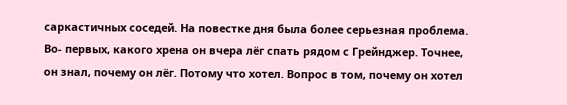саркастичных соседей. На повестке дня была более серьезная проблема. Во- первых, какого хрена он вчера лёг спать рядом с Грейнджер. Точнее, он знал, почему он лёг. Потому что хотел. Вопрос в том, почему он хотел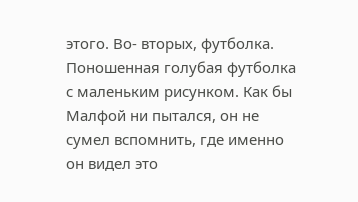этого. Во- вторых, футболка. Поношенная голубая футболка с маленьким рисунком. Как бы Малфой ни пытался, он не сумел вспомнить, где именно он видел это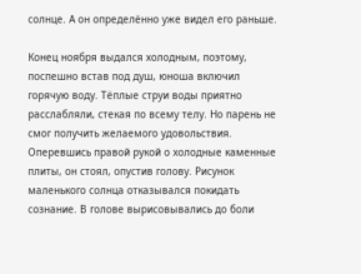солнце. А он определённо уже видел его раньше.

Конец ноября выдался холодным, поэтому, поспешно встав под душ, юноша включил горячую воду. Тёплые струи воды приятно расслабляли, стекая по всему телу. Но парень не смог получить желаемого удовольствия. Оперевшись правой рукой о холодные каменные плиты, он стоял, опустив голову. Рисунок маленького солнца отказывался покидать сознание. В голове вырисовывались до боли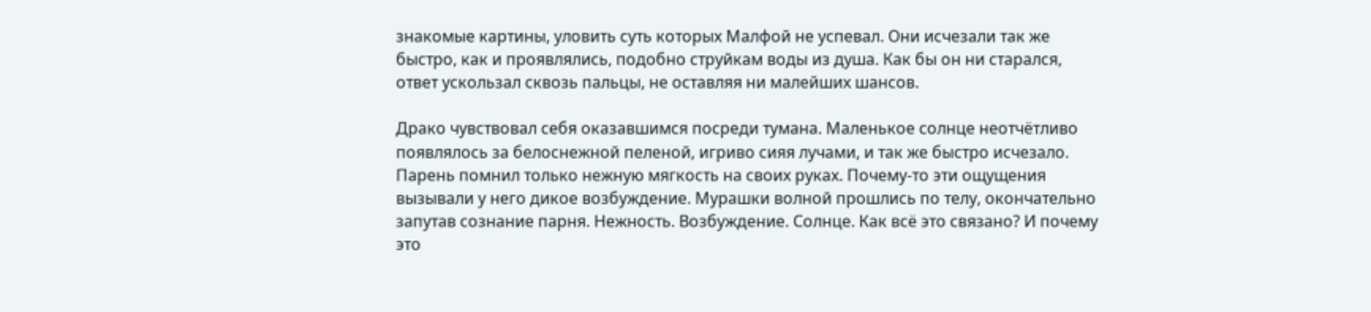знакомые картины, уловить суть которых Малфой не успевал. Они исчезали так же быстро, как и проявлялись, подобно струйкам воды из душа. Как бы он ни старался, ответ ускользал сквозь пальцы, не оставляя ни малейших шансов.

Драко чувствовал себя оказавшимся посреди тумана. Маленькое солнце неотчётливо появлялось за белоснежной пеленой, игриво сияя лучами, и так же быстро исчезало. Парень помнил только нежную мягкость на своих руках. Почему-то эти ощущения вызывали у него дикое возбуждение. Мурашки волной прошлись по телу, окончательно запутав сознание парня. Нежность. Возбуждение. Солнце. Как всё это связано? И почему это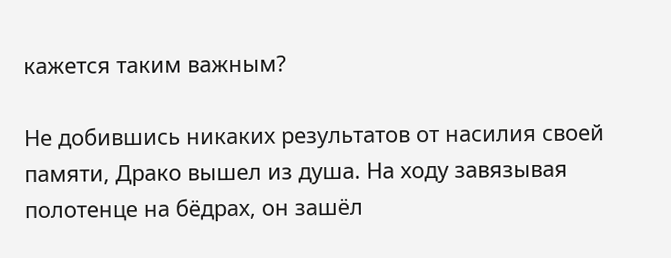кажется таким важным?

Не добившись никаких результатов от насилия своей памяти, Драко вышел из душа. На ходу завязывая полотенце на бёдрах, он зашёл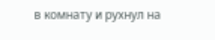в комнату и рухнул на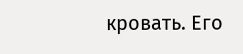кровать. Его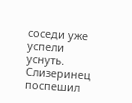соседи уже успели уснуть. Слизеринец поспешил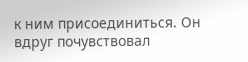к ним присоединиться. Он вдруг почувствовал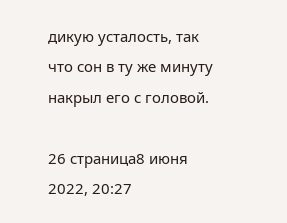дикую усталость, так что сон в ту же минуту накрыл его с головой.

26 страница8 июня 2022, 20:27